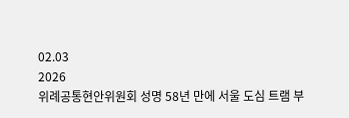02.03
2026
위례공통현안위원회 성명 58년 만에 서울 도심 트램 부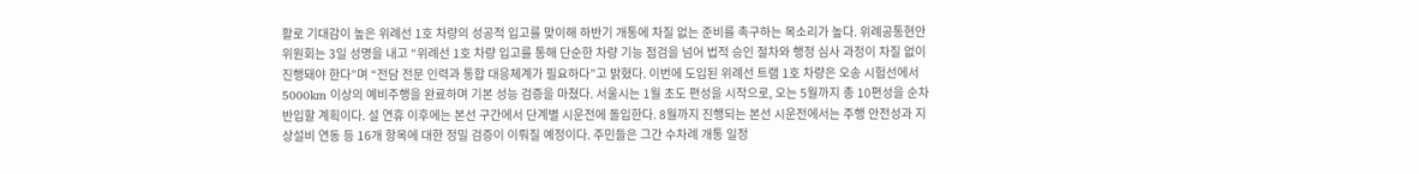활로 기대감이 높은 위례선 1호 차량의 성공적 입고를 맞이해 하반기 개통에 차질 없는 준비를 촉구하는 목소리가 높다. 위례공통현안위원회는 3일 성명을 내고 “위례선 1호 차량 입고를 통해 단순한 차량 기능 점검을 넘어 법적 승인 절차와 행정 심사 과정이 차질 없이 진행돼야 한다”며 “전담 전문 인력과 통합 대응체계가 필요하다”고 밝혔다. 이번에 도입된 위례선 트램 1호 차량은 오송 시험선에서 5000km 이상의 예비주행을 완료하며 기본 성능 검증을 마쳤다. 서울시는 1월 초도 편성을 시작으로, 오는 5월까지 총 10편성을 순차 반입할 계획이다. 설 연휴 이후에는 본선 구간에서 단계별 시운전에 돌입한다. 8월까지 진행되는 본선 시운전에서는 주행 안전성과 지상설비 연동 등 16개 항목에 대한 정밀 검증이 이뤄질 예정이다. 주민들은 그간 수차례 개통 일정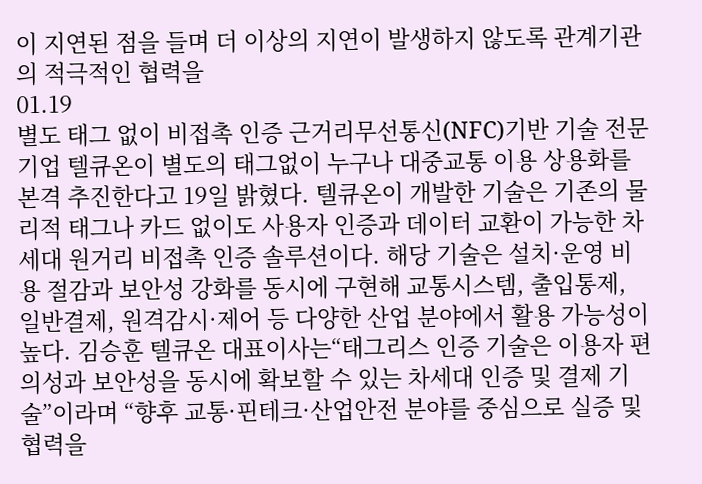이 지연된 점을 들며 더 이상의 지연이 발생하지 않도록 관계기관의 적극적인 협력을
01.19
별도 태그 없이 비접촉 인증 근거리무선통신(NFC)기반 기술 전문기업 텔큐온이 별도의 태그없이 누구나 대중교통 이용 상용화를 본격 추진한다고 19일 밝혔다. 텔큐온이 개발한 기술은 기존의 물리적 태그나 카드 없이도 사용자 인증과 데이터 교환이 가능한 차세대 원거리 비접촉 인증 솔루션이다. 해당 기술은 설치·운영 비용 절감과 보안성 강화를 동시에 구현해 교통시스템, 출입통제, 일반결제, 원격감시·제어 등 다양한 산업 분야에서 활용 가능성이 높다. 김승훈 텔큐온 대표이사는“태그리스 인증 기술은 이용자 편의성과 보안성을 동시에 확보할 수 있는 차세대 인증 및 결제 기술”이라며 “향후 교통·핀테크·산업안전 분야를 중심으로 실증 및 협력을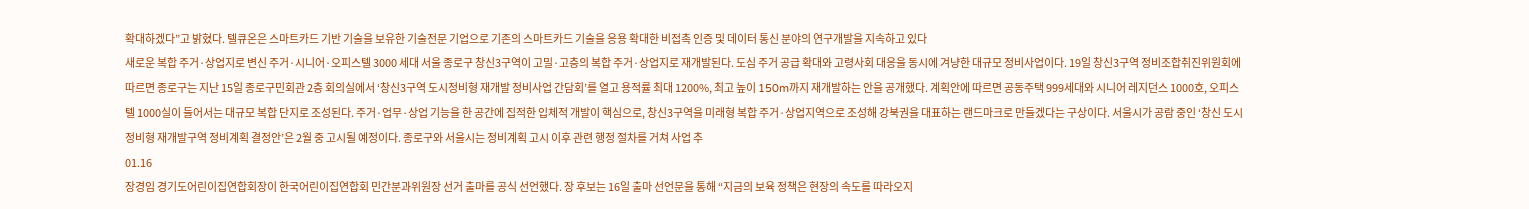확대하겠다”고 밝혔다. 텔큐온은 스마트카드 기반 기술을 보유한 기술전문 기업으로 기존의 스마트카드 기술을 응용 확대한 비접촉 인증 및 데이터 통신 분야의 연구개발을 지속하고 있다
새로운 복합 주거·상업지로 변신 주거·시니어·오피스텔 3000 세대 서울 종로구 창신3구역이 고밀·고층의 복합 주거·상업지로 재개발된다. 도심 주거 공급 확대와 고령사회 대응을 동시에 겨냥한 대규모 정비사업이다. 19일 창신3구역 정비조합취진위원회에 따르면 종로구는 지난 15일 종로구민회관 2층 회의실에서 ‘창신3구역 도시정비형 재개발 정비사업 간담회’를 열고 용적률 최대 1200%, 최고 높이 150m까지 재개발하는 안을 공개했다. 계획안에 따르면 공동주택 999세대와 시니어 레지던스 1000호, 오피스텔 1000실이 들어서는 대규모 복합 단지로 조성된다. 주거·업무·상업 기능을 한 공간에 집적한 입체적 개발이 핵심으로, 창신3구역을 미래형 복합 주거·상업지역으로 조성해 강북권을 대표하는 랜드마크로 만들겠다는 구상이다. 서울시가 공람 중인 ‘창신 도시정비형 재개발구역 정비계획 결정안’은 2월 중 고시될 예정이다. 종로구와 서울시는 정비계획 고시 이후 관련 행정 절차를 거쳐 사업 추
01.16
장경임 경기도어린이집연합회장이 한국어린이집연합회 민간분과위원장 선거 출마를 공식 선언했다. 장 후보는 16일 출마 선언문을 통해 “지금의 보육 정책은 현장의 속도를 따라오지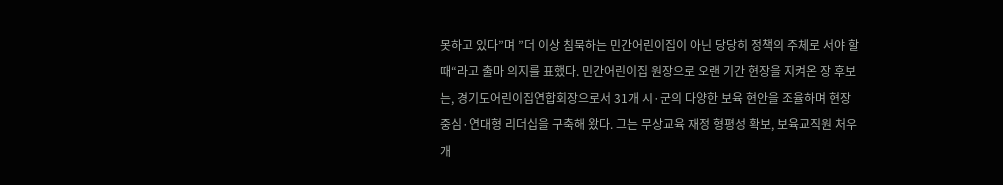못하고 있다”며 ”더 이상 침묵하는 민간어린이집이 아닌 당당히 정책의 주체로 서야 할 때“라고 출마 의지를 표했다. 민간어린이집 원장으로 오랜 기간 현장을 지켜온 장 후보는, 경기도어린이집연합회장으로서 31개 시·군의 다양한 보육 현안을 조율하며 현장 중심·연대형 리더십을 구축해 왔다. 그는 무상교육 재정 형평성 확보, 보육교직원 처우 개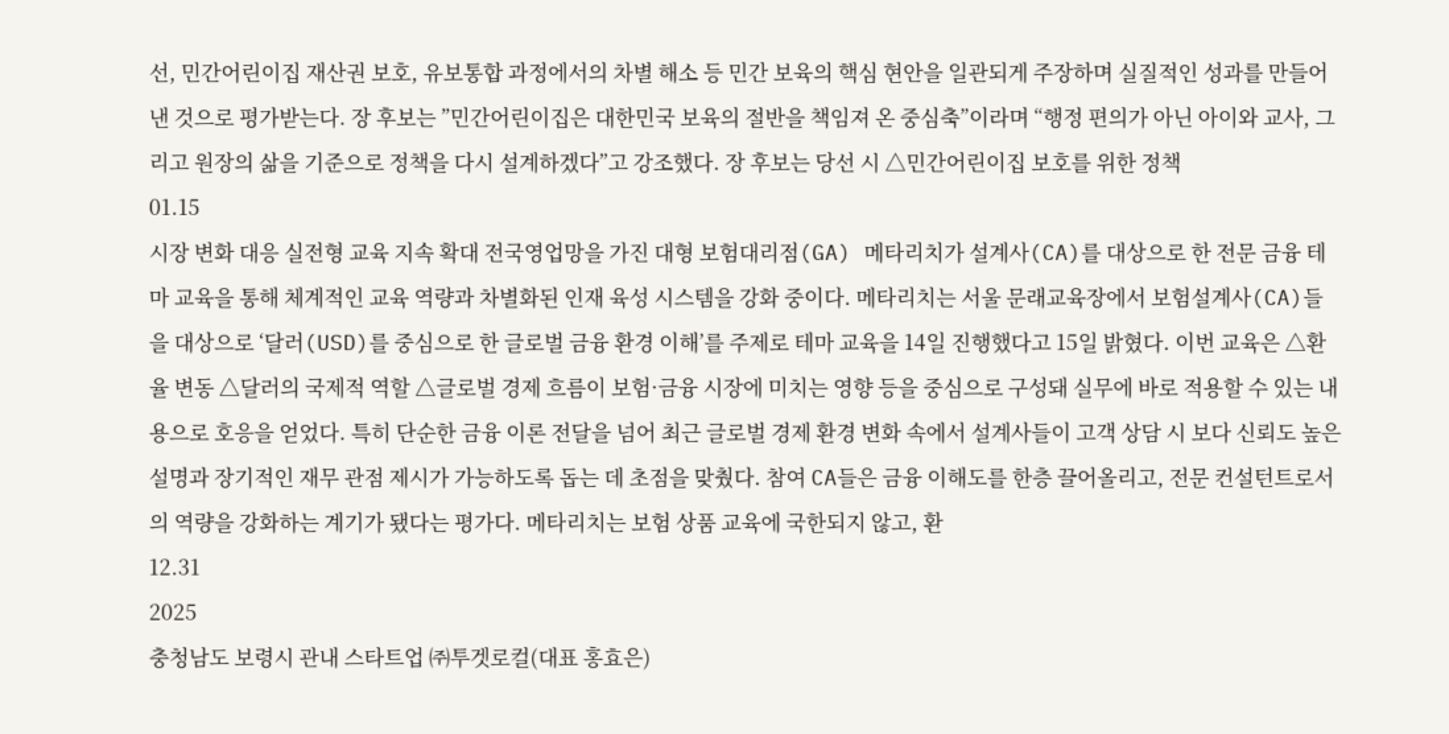선, 민간어린이집 재산권 보호, 유보통합 과정에서의 차별 해소 등 민간 보육의 핵심 현안을 일관되게 주장하며 실질적인 성과를 만들어낸 것으로 평가받는다. 장 후보는 ”민간어린이집은 대한민국 보육의 절반을 책임져 온 중심축”이라며 “행정 편의가 아닌 아이와 교사, 그리고 원장의 삶을 기준으로 정책을 다시 설계하겠다”고 강조했다. 장 후보는 당선 시 △민간어린이집 보호를 위한 정책
01.15
시장 변화 대응 실전형 교육 지속 확대 전국영업망을 가진 대형 보험대리점(GA) 메타리치가 설계사(CA)를 대상으로 한 전문 금융 테마 교육을 통해 체계적인 교육 역량과 차별화된 인재 육성 시스템을 강화 중이다. 메타리치는 서울 문래교육장에서 보험설계사(CA)들을 대상으로 ‘달러(USD)를 중심으로 한 글로벌 금융 환경 이해’를 주제로 테마 교육을 14일 진행했다고 15일 밝혔다. 이번 교육은 △환율 변동 △달러의 국제적 역할 △글로벌 경제 흐름이 보험·금융 시장에 미치는 영향 등을 중심으로 구성돼 실무에 바로 적용할 수 있는 내용으로 호응을 얻었다. 특히 단순한 금융 이론 전달을 넘어 최근 글로벌 경제 환경 변화 속에서 설계사들이 고객 상담 시 보다 신뢰도 높은 설명과 장기적인 재무 관점 제시가 가능하도록 돕는 데 초점을 맞췄다. 참여 CA들은 금융 이해도를 한층 끌어올리고, 전문 컨설턴트로서의 역량을 강화하는 계기가 됐다는 평가다. 메타리치는 보험 상품 교육에 국한되지 않고, 환
12.31
2025
충청남도 보령시 관내 스타트업 ㈜투겟로컬(대표 홍효은)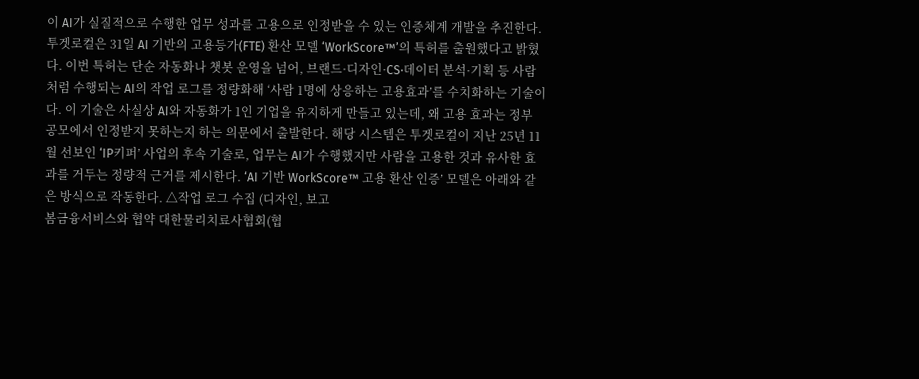이 AI가 실질적으로 수행한 업무 성과를 고용으로 인정받을 수 있는 인증체계 개발을 추진한다. 투겟로컬은 31일 AI 기반의 고용등가(FTE) 환산 모델 ‘WorkScore™’의 특허를 출원했다고 밝혔다. 이번 특허는 단순 자동화나 챗봇 운영을 넘어, 브랜드·디자인·CS·데이터 분석·기획 등 사람처럼 수행되는 AI의 작업 로그를 정량화해 ‘사람 1명에 상응하는 고용효과’를 수치화하는 기술이다. 이 기술은 사실상 AI와 자동화가 1인 기업을 유지하게 만들고 있는데, 왜 고용 효과는 정부 공모에서 인정받지 못하는지 하는 의문에서 출발한다. 해당 시스템은 투겟로컬이 지난 25년 11월 선보인 ‘IP키퍼’ 사업의 후속 기술로, 업무는 AI가 수행했지만 사람을 고용한 것과 유사한 효과를 거두는 정량적 근거를 제시한다. ‘AI 기반 WorkScore™ 고용 환산 인증’ 모델은 아래와 같은 방식으로 작동한다. △작업 로그 수집 (디자인, 보고
봄금융서비스와 협약 대한물리치료사협회(협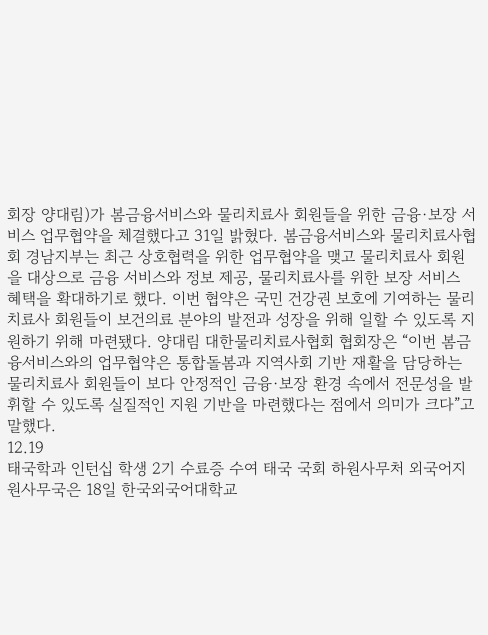회장 양대림)가 봄금융서비스와 물리치료사 회원들을 위한 금융·보장 서비스 업무협약을 체결했다고 31일 밝혔다. 봄금융서비스와 물리치료사협회 경남지부는 최근 상호협력을 위한 업무협약을 맺고 물리치료사 회원을 대상으로 금융 서비스와 정보 제공, 물리치료사를 위한 보장 서비스 혜택을 확대하기로 했다. 이번 협약은 국민 건강권 보호에 기여하는 물리치료사 회원들이 보건의료 분야의 발전과 성장을 위해 일할 수 있도록 지원하기 위해 마련됐다. 양대림 대한물리치료사협회 협회장은 “이번 봄금융서비스와의 업무협약은 통합돌봄과 지역사회 기반 재활을 담당하는 물리치료사 회원들이 보다 안정적인 금융·보장 환경 속에서 전문성을 발휘할 수 있도록 실질적인 지원 기반을 마련했다는 점에서 의미가 크다”고 말했다.
12.19
태국학과 인턴십 학생 2기 수료증 수여 태국 국회 하원사무처 외국어지원사무국은 18일 한국외국어대학교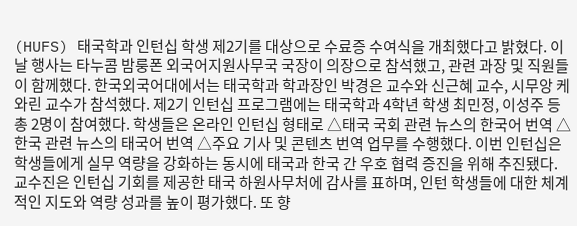(HUFS) 태국학과 인턴십 학생 제2기를 대상으로 수료증 수여식을 개최했다고 밝혔다. 이날 행사는 타누콤 밤룽폰 외국어지원사무국 국장이 의장으로 참석했고, 관련 과장 및 직원들이 함께했다. 한국외국어대에서는 태국학과 학과장인 박경은 교수와 신근혜 교수, 시무앙 케와린 교수가 참석했다. 제2기 인턴십 프로그램에는 태국학과 4학년 학생 최민정, 이성주 등 총 2명이 참여했다. 학생들은 온라인 인턴십 형태로 △태국 국회 관련 뉴스의 한국어 번역 △한국 관련 뉴스의 태국어 번역 △주요 기사 및 콘텐츠 번역 업무를 수행했다. 이번 인턴십은 학생들에게 실무 역량을 강화하는 동시에 태국과 한국 간 우호 협력 증진을 위해 추진됐다. 교수진은 인턴십 기회를 제공한 태국 하원사무처에 감사를 표하며, 인턴 학생들에 대한 체계적인 지도와 역량 성과를 높이 평가했다. 또 향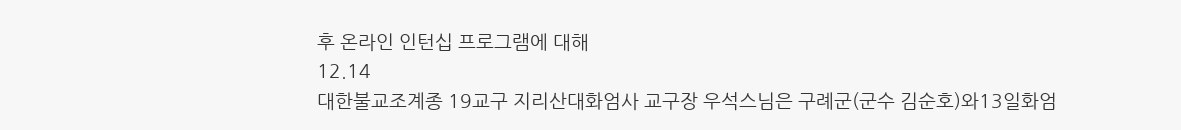후 온라인 인턴십 프로그램에 대해
12.14
대한불교조계종 19교구 지리산대화엄사 교구장 우석스님은 구례군(군수 김순호)와13일화엄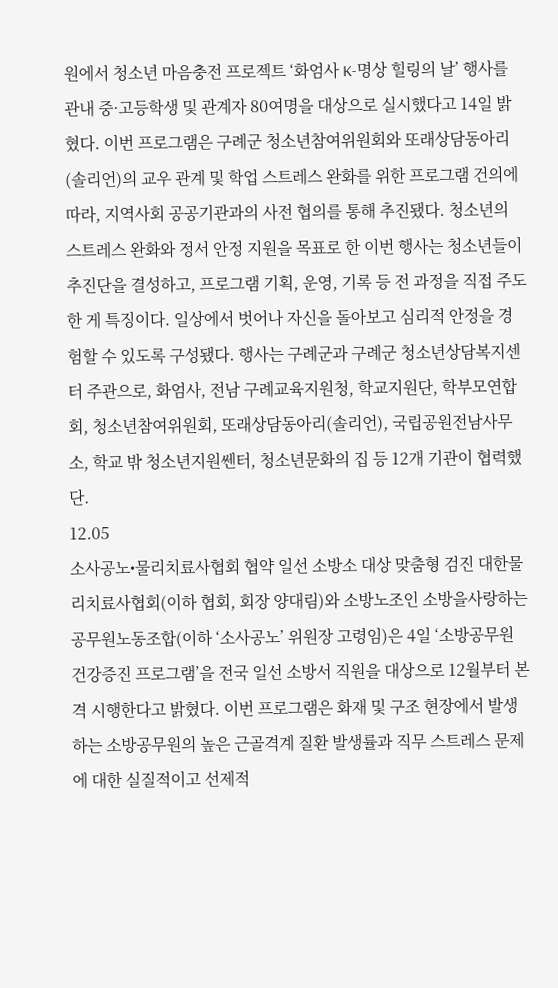원에서 청소년 마음충전 프로젝트 ‘화엄사 K-명상 힐링의 날’ 행사를 관내 중·고등학생 및 관계자 80여명을 대상으로 실시했다고 14일 밝혔다. 이번 프로그램은 구례군 청소년참여위원회와 또래상담동아리(솔리언)의 교우 관계 및 학업 스트레스 완화를 위한 프로그램 건의에 따라, 지역사회 공공기관과의 사전 협의를 통해 추진됐다. 청소년의 스트레스 완화와 정서 안정 지원을 목표로 한 이번 행사는 청소년들이 추진단을 결성하고, 프로그램 기획, 운영, 기록 등 전 과정을 직접 주도한 게 특징이다. 일상에서 벗어나 자신을 돌아보고 심리적 안정을 경험할 수 있도록 구성됐다. 행사는 구례군과 구례군 청소년상담복지센터 주관으로, 화엄사, 전남 구례교육지원청, 학교지원단, 학부모연합회, 청소년참여위원회, 또래상담동아리(솔리언), 국립공원전남사무소, 학교 밖 청소년지원쎈터, 청소년문화의 집 등 12개 기관이 협력했단.
12.05
소사공노•물리치료사협회 협약 일선 소방소 대상 맞춤형 검진 대한물리치료사협회(이하 협회, 회장 양대림)와 소방노조인 소방을사랑하는공무원노동조합(이하 ‘소사공노’ 위원장 고령임)은 4일 ‘소방공무원 건강증진 프로그램’을 전국 일선 소방서 직원을 대상으로 12월부터 본격 시행한다고 밝혔다. 이번 프로그램은 화재 및 구조 현장에서 발생하는 소방공무원의 높은 근골격계 질환 발생률과 직무 스트레스 문제에 대한 실질적이고 선제적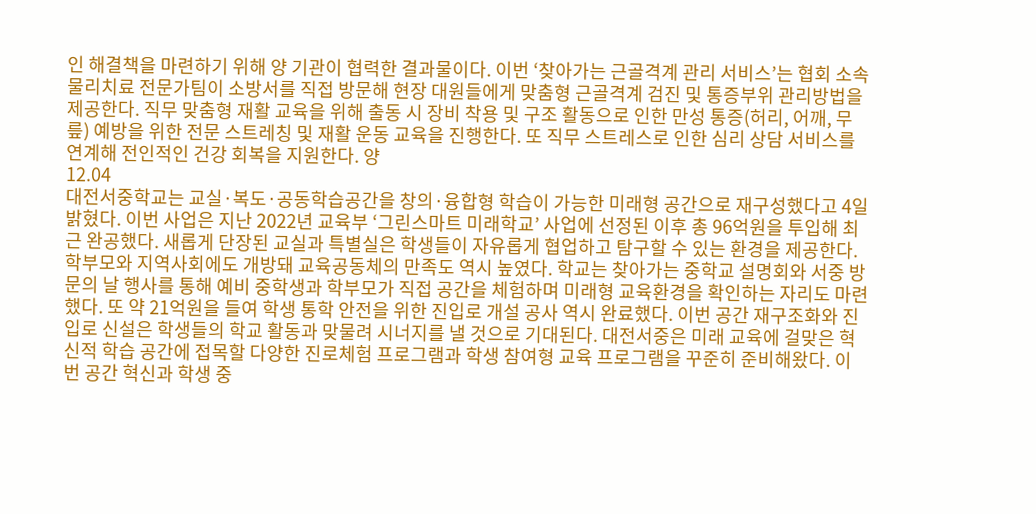인 해결책을 마련하기 위해 양 기관이 협력한 결과물이다. 이번 ‘찾아가는 근골격계 관리 서비스’는 협회 소속 물리치료 전문가팀이 소방서를 직접 방문해 현장 대원들에게 맞춤형 근골격계 검진 및 통증부위 관리방법을 제공한다. 직무 맞춤형 재활 교육을 위해 출동 시 장비 착용 및 구조 활동으로 인한 만성 통증(허리, 어깨, 무릎) 예방을 위한 전문 스트레칭 및 재활 운동 교육을 진행한다. 또 직무 스트레스로 인한 심리 상담 서비스를 연계해 전인적인 건강 회복을 지원한다. 양
12.04
대전서중학교는 교실·복도·공동학습공간을 창의·융합형 학습이 가능한 미래형 공간으로 재구성했다고 4일 밝혔다. 이번 사업은 지난 2022년 교육부 ‘그린스마트 미래학교’ 사업에 선정된 이후 총 96억원을 투입해 최근 완공했다. 새롭게 단장된 교실과 특별실은 학생들이 자유롭게 협업하고 탐구할 수 있는 환경을 제공한다. 학부모와 지역사회에도 개방돼 교육공동체의 만족도 역시 높였다. 학교는 찾아가는 중학교 설명회와 서중 방문의 날 행사를 통해 예비 중학생과 학부모가 직접 공간을 체험하며 미래형 교육환경을 확인하는 자리도 마련했다. 또 약 21억원을 들여 학생 통학 안전을 위한 진입로 개설 공사 역시 완료했다. 이번 공간 재구조화와 진입로 신설은 학생들의 학교 활동과 맞물려 시너지를 낼 것으로 기대된다. 대전서중은 미래 교육에 걸맞은 혁신적 학습 공간에 접목할 다양한 진로체험 프로그램과 학생 참여형 교육 프로그램을 꾸준히 준비해왔다. 이번 공간 혁신과 학생 중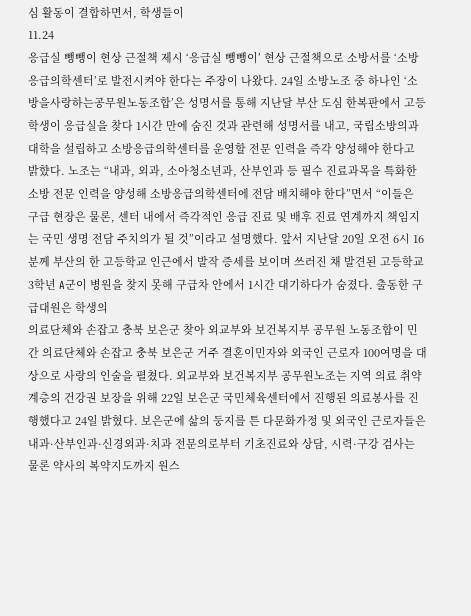심 활동이 결합하면서, 학생들이
11.24
응급실 뺑뺑이 현상 근절책 제시 ‘응급실 뺑뺑이’ 현상 근절책으로 소방서를 ‘소방응급의학센터’로 발전시켜야 한다는 주장이 나왔다. 24일 소방노조 중 하나인 ‘소방을사랑하는공무원노동조합’은 성명서를 통해 지난달 부산 도심 한복판에서 고등학생이 응급실을 찾다 1시간 만에 숨진 것과 관련해 성명서를 내고, 국립소방의과대학을 설립하고 소방응급의학센터를 운영할 전문 인력을 즉각 양성해야 한다고 밝햤다. 노조는 “내과, 외과, 소아청소년과, 산부인과 등 필수 진료과목을 특화한 소방 전문 인력을 양성해 소방응급의학센터에 전담 배치해야 한다”면서 “이들은 구급 현장은 물론, 센터 내에서 즉각적인 응급 진료 및 배후 진료 연계까지 책임지는 국민 생명 전담 주치의가 될 것”이라고 설명했다. 앞서 지난달 20일 오전 6시 16분께 부산의 한 고등학교 인근에서 발작 증세를 보이며 쓰러진 채 발견된 고등학교 3학년 A군이 병원을 찾지 못해 구급차 안에서 1시간 대기하다가 숨졌다. 출동한 구급대원은 학생의
의료단체와 손잡고 충북 보은군 찾아 외교부와 보건복지부 공무원 노동조합이 민간 의료단체와 손잡고 충북 보은군 거주 결혼이민자와 외국인 근로자 100여명을 대상으로 사랑의 인술을 펼쳤다. 외교부와 보건복지부 공무원노조는 지역 의료 취약계층의 건강권 보장을 위해 22일 보은군 국민체육센터에서 진행된 의료봉사를 진행했다고 24일 밝혔다. 보은군에 삶의 둥지를 튼 다문화가정 및 외국인 근로자들은 내과·산부인과·신경외과·치과 전문의로부터 기초진료와 상담, 시력·구강 검사는 물론 약사의 복약지도까지 원스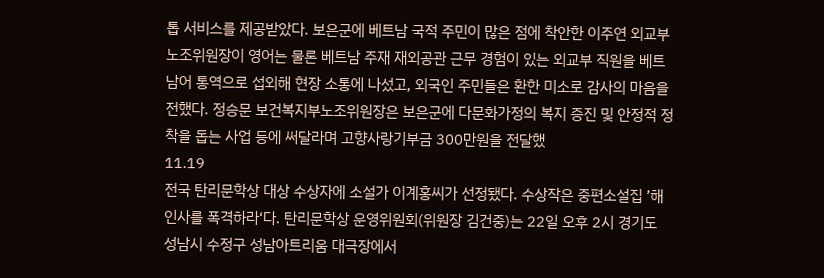톱 서비스를 제공받았다. 보은군에 베트남 국적 주민이 많은 점에 착안한 이주연 외교부노조위원장이 영어는 물론 베트남 주재 재외공관 근무 경험이 있는 외교부 직원을 베트남어 통역으로 섭외해 현장 소통에 나섰고, 외국인 주민들은 환한 미소로 감사의 마음을 전했다. 정승문 보건복지부노조위원장은 보은군에 다문화가정의 복지 증진 및 안정적 정착을 돕는 사업 등에 써달라며 고향사랑기부금 300만원을 전달했
11.19
전국 탄리문학상 대상 수상자에 소설가 이계홍씨가 선정됐다. 수상작은 중편소설집 ’해인사를 폭격하라‘다. 탄리문학상 운영위원회(위원장 김건중)는 22일 오후 2시 경기도 성남시 수정구 성남아트리움 대극장에서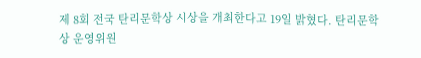제 8회 전국 탄리문학상 시상을 개최한다고 19일 밝혔다. 탄리문학상 운영위원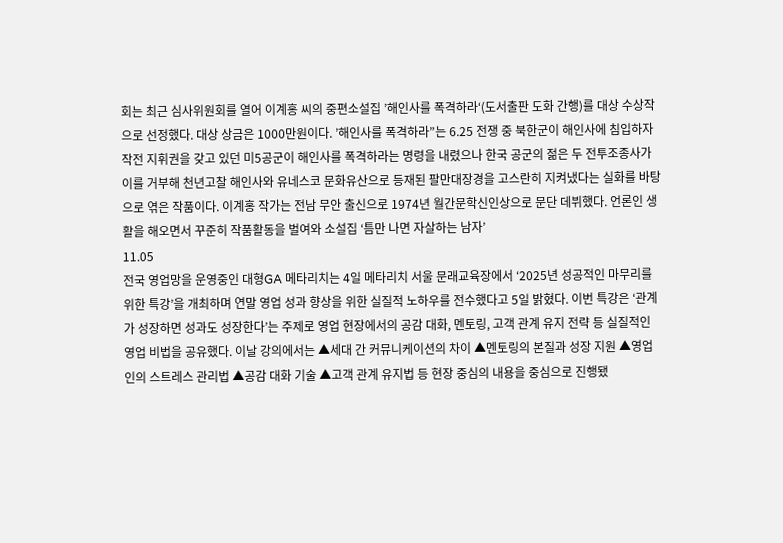회는 최근 심사위원회를 열어 이계홍 씨의 중편소설집 ’해인사를 폭격하라‘(도서출판 도화 간행)를 대상 수상작으로 선정했다. 대상 상금은 1000만원이다. ’해인사를 폭격하라”는 6.25 전쟁 중 북한군이 해인사에 침입하자 작전 지휘권을 갖고 있던 미5공군이 해인사를 폭격하라는 명령을 내렸으나 한국 공군의 젊은 두 전투조종사가 이를 거부해 천년고찰 해인사와 유네스코 문화유산으로 등재된 팔만대장경을 고스란히 지켜냈다는 실화를 바탕으로 엮은 작품이다. 이계홍 작가는 전남 무안 출신으로 1974년 월간문학신인상으로 문단 데뷔했다. 언론인 생활을 해오면서 꾸준히 작품활동을 벌여와 소설집 ‘틈만 나면 자살하는 남자’
11.05
전국 영업망을 운영중인 대형GA 메타리치는 4일 메타리치 서울 문래교육장에서 ‘2025년 성공적인 마무리를 위한 특강’을 개최하며 연말 영업 성과 향상을 위한 실질적 노하우를 전수했다고 5일 밝혔다. 이번 특강은 ‘관계가 성장하면 성과도 성장한다’는 주제로 영업 현장에서의 공감 대화, 멘토링, 고객 관계 유지 전략 등 실질적인 영업 비법을 공유했다. 이날 강의에서는 ▲세대 간 커뮤니케이션의 차이 ▲멘토링의 본질과 성장 지원 ▲영업인의 스트레스 관리법 ▲공감 대화 기술 ▲고객 관계 유지법 등 현장 중심의 내용을 중심으로 진행됐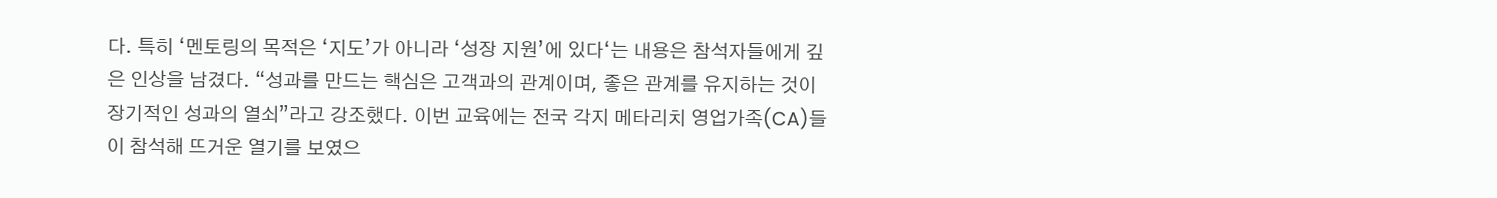다. 특히 ‘멘토링의 목적은 ‘지도’가 아니라 ‘성장 지원’에 있다‘는 내용은 참석자들에게 깊은 인상을 남겼다. “성과를 만드는 핵심은 고객과의 관계이며, 좋은 관계를 유지하는 것이 장기적인 성과의 열쇠”라고 강조했다. 이번 교육에는 전국 각지 메타리치 영업가족(CA)들이 참석해 뜨거운 열기를 보였으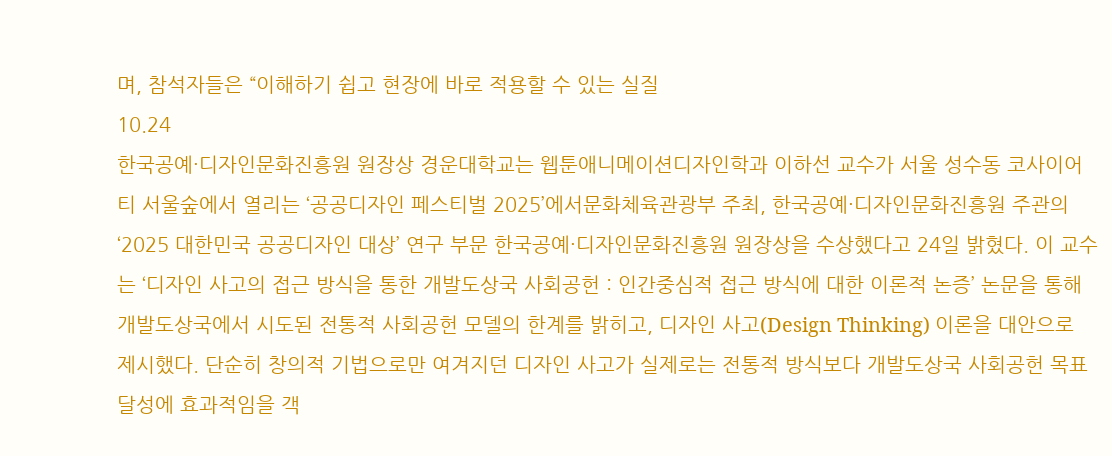며, 참석자들은 “이해하기 쉽고 현장에 바로 적용할 수 있는 실질
10.24
한국공예·디자인문화진흥원 원장상 경운대학교는 웹툰애니메이션디자인학과 이하선 교수가 서울 성수동 코사이어티 서울숲에서 열리는 ‘공공디자인 페스티벌 2025’에서문화체육관광부 주최, 한국공예·디자인문화진흥원 주관의 ‘2025 대한민국 공공디자인 대상’ 연구 부문 한국공예·디자인문화진흥원 원장상을 수상했다고 24일 밝혔다. 이 교수는 ‘디자인 사고의 접근 방식을 통한 개발도상국 사회공헌 : 인간중심적 접근 방식에 대한 이론적 논증’ 논문을 통해 개발도상국에서 시도된 전통적 사회공헌 모델의 한계를 밝히고, 디자인 사고(Design Thinking) 이론을 대안으로 제시했다. 단순히 창의적 기법으로만 여겨지던 디자인 사고가 실제로는 전통적 방식보다 개발도상국 사회공헌 목표 달성에 효과적임을 객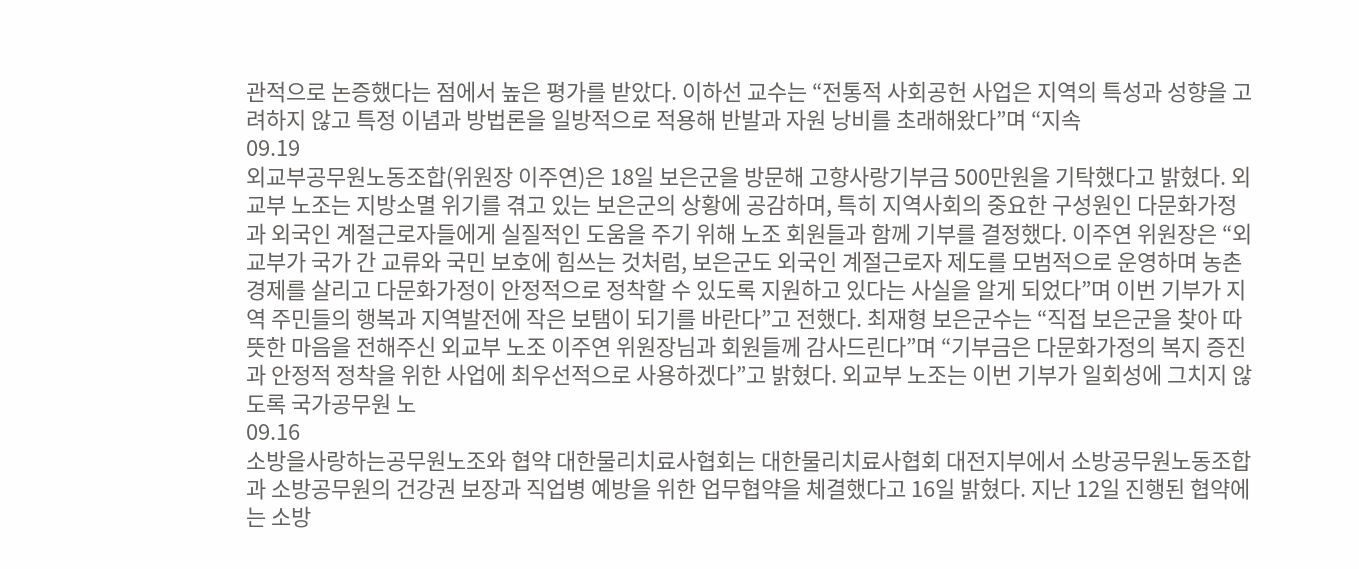관적으로 논증했다는 점에서 높은 평가를 받았다. 이하선 교수는 “전통적 사회공헌 사업은 지역의 특성과 성향을 고려하지 않고 특정 이념과 방법론을 일방적으로 적용해 반발과 자원 낭비를 초래해왔다”며 “지속
09.19
외교부공무원노동조합(위원장 이주연)은 18일 보은군을 방문해 고향사랑기부금 500만원을 기탁했다고 밝혔다. 외교부 노조는 지방소멸 위기를 겪고 있는 보은군의 상황에 공감하며, 특히 지역사회의 중요한 구성원인 다문화가정과 외국인 계절근로자들에게 실질적인 도움을 주기 위해 노조 회원들과 함께 기부를 결정했다. 이주연 위원장은 “외교부가 국가 간 교류와 국민 보호에 힘쓰는 것처럼, 보은군도 외국인 계절근로자 제도를 모범적으로 운영하며 농촌 경제를 살리고 다문화가정이 안정적으로 정착할 수 있도록 지원하고 있다는 사실을 알게 되었다”며 이번 기부가 지역 주민들의 행복과 지역발전에 작은 보탬이 되기를 바란다”고 전했다. 최재형 보은군수는 “직접 보은군을 찾아 따뜻한 마음을 전해주신 외교부 노조 이주연 위원장님과 회원들께 감사드린다”며 “기부금은 다문화가정의 복지 증진과 안정적 정착을 위한 사업에 최우선적으로 사용하겠다”고 밝혔다. 외교부 노조는 이번 기부가 일회성에 그치지 않도록 국가공무원 노
09.16
소방을사랑하는공무원노조와 협약 대한물리치료사협회는 대한물리치료사협회 대전지부에서 소방공무원노동조합과 소방공무원의 건강권 보장과 직업병 예방을 위한 업무협약을 체결했다고 16일 밝혔다. 지난 12일 진행된 협약에는 소방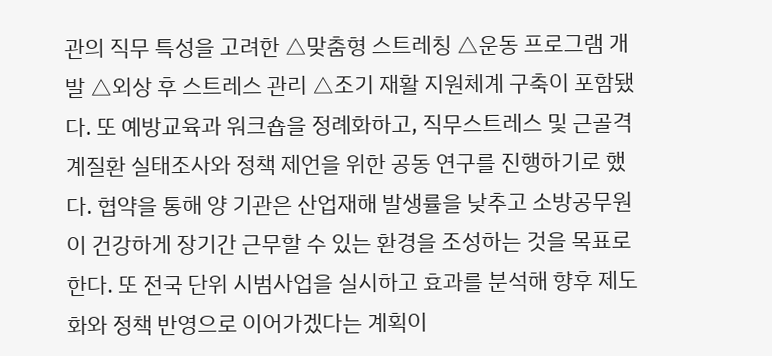관의 직무 특성을 고려한 △맞춤형 스트레칭 △운동 프로그램 개발 △외상 후 스트레스 관리 △조기 재활 지원체계 구축이 포함됐다. 또 예방교육과 워크숍을 정례화하고, 직무스트레스 및 근골격계질환 실태조사와 정책 제언을 위한 공동 연구를 진행하기로 했다. 협약을 통해 양 기관은 산업재해 발생률을 낮추고 소방공무원이 건강하게 장기간 근무할 수 있는 환경을 조성하는 것을 목표로 한다. 또 전국 단위 시범사업을 실시하고 효과를 분석해 향후 제도화와 정책 반영으로 이어가겠다는 계획이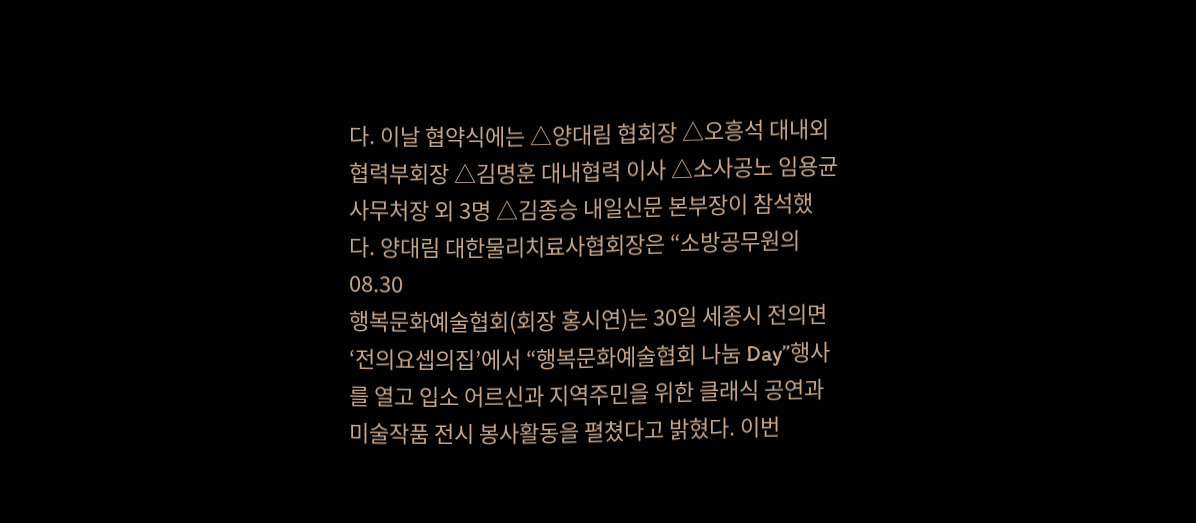다. 이날 협약식에는 △양대림 협회장 △오흥석 대내외협력부회장 △김명훈 대내협력 이사 △소사공노 임용균 사무처장 외 3명 △김종승 내일신문 본부장이 참석했다. 양대림 대한물리치료사협회장은 “소방공무원의
08.30
행복문화예술협회(회장 홍시연)는 30일 세종시 전의면 ‘전의요셉의집’에서 “행복문화예술협회 나눔 Day”행사를 열고 입소 어르신과 지역주민을 위한 클래식 공연과 미술작품 전시 봉사활동을 펼쳤다고 밝혔다. 이번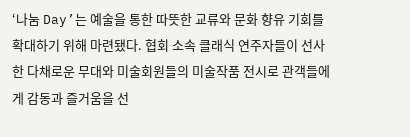‘나눔 Day’는 예술을 통한 따뜻한 교류와 문화 향유 기회를 확대하기 위해 마련됐다. 협회 소속 클래식 연주자들이 선사한 다채로운 무대와 미술회원들의 미술작품 전시로 관객들에게 감동과 즐거움을 선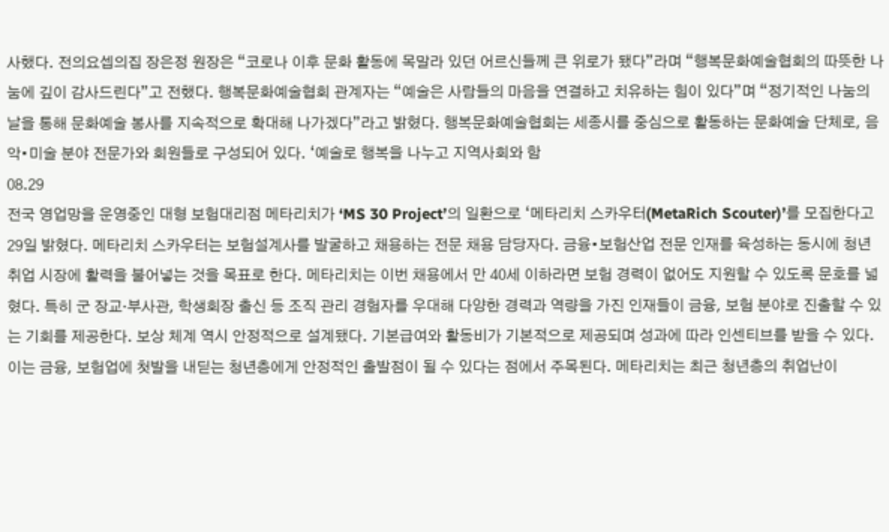사했다. 전의요셉의집 장은정 원장은 “코로나 이후 문화 활동에 목말라 있던 어르신들께 큰 위로가 됐다”라며 “행복문화예술협회의 따뜻한 나눔에 깊이 감사드린다”고 전했다. 행복문화예술협회 관계자는 “예술은 사람들의 마음을 연결하고 치유하는 힘이 있다”며 “정기적인 나눔의 날을 통해 문화예술 봉사를 지속적으로 확대해 나가겠다”라고 밝혔다. 행복문화예술협회는 세종시를 중심으로 활동하는 문화예술 단체로, 음악•미술 분야 전문가와 회원들로 구성되어 있다. ‘예술로 행복을 나누고 지역사회와 함
08.29
전국 영업망을 운영중인 대형 보험대리점 메타리치가 ‘MS 30 Project’의 일환으로 ‘메타리치 스카우터(MetaRich Scouter)’를 모집한다고 29일 밝혔다. 메타리치 스카우터는 보험설계사를 발굴하고 채용하는 전문 채용 담당자다. 금융•보험산업 전문 인재를 육성하는 동시에 청년 취업 시장에 활력을 불어넣는 것을 목표로 한다. 메타리치는 이번 채용에서 만 40세 이하라면 보험 경력이 없어도 지원할 수 있도록 문호를 넓혔다. 특히 군 장교·부사관, 학생회장 출신 등 조직 관리 경험자를 우대해 다양한 경력과 역량을 가진 인재들이 금융, 보험 분야로 진출할 수 있는 기회를 제공한다. 보상 체계 역시 안정적으로 설계됐다. 기본급여와 활동비가 기본적으로 제공되며 성과에 따라 인센티브를 받을 수 있다. 이는 금융, 보험업에 첫발을 내딛는 청년층에게 안정적인 출발점이 될 수 있다는 점에서 주목된다. 메타리치는 최근 청년층의 취업난이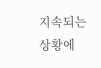지속되는 상황에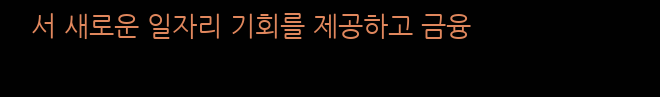서 새로운 일자리 기회를 제공하고 금융